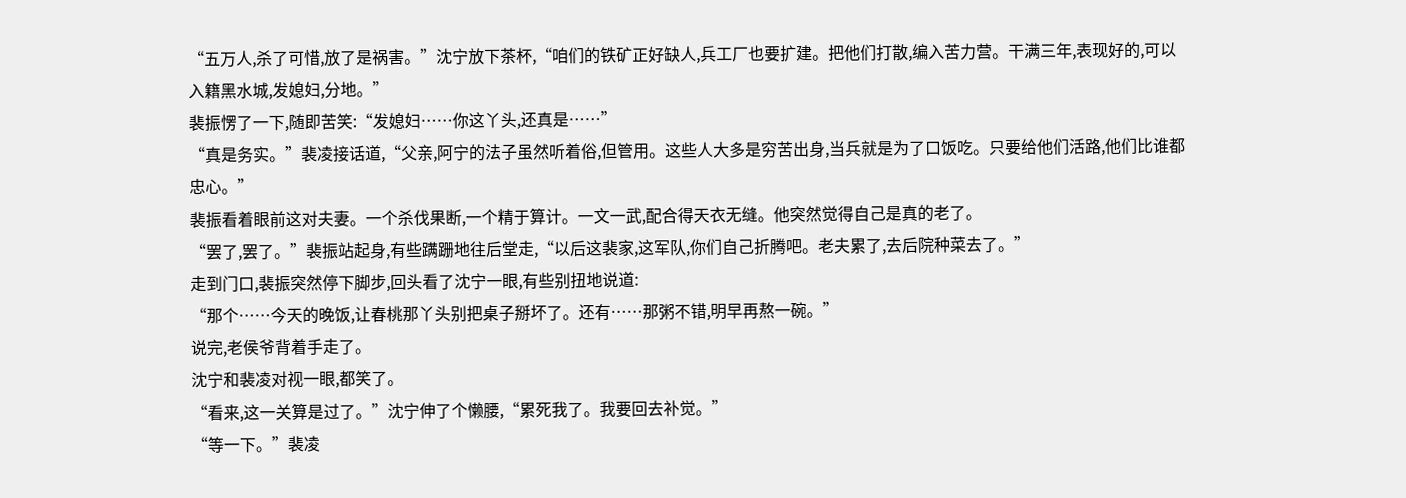“五万人,杀了可惜,放了是祸害。”沈宁放下茶杯,“咱们的铁矿正好缺人,兵工厂也要扩建。把他们打散,编入苦力营。干满三年,表现好的,可以入籍黑水城,发媳妇,分地。”
裴振愣了一下,随即苦笑:“发媳妇……你这丫头,还真是……”
“真是务实。”裴凌接话道,“父亲,阿宁的法子虽然听着俗,但管用。这些人大多是穷苦出身,当兵就是为了口饭吃。只要给他们活路,他们比谁都忠心。”
裴振看着眼前这对夫妻。一个杀伐果断,一个精于算计。一文一武,配合得天衣无缝。他突然觉得自己是真的老了。
“罢了,罢了。”裴振站起身,有些蹒跚地往后堂走,“以后这裴家,这军队,你们自己折腾吧。老夫累了,去后院种菜去了。”
走到门口,裴振突然停下脚步,回头看了沈宁一眼,有些别扭地说道:
“那个……今天的晚饭,让春桃那丫头别把桌子掰坏了。还有……那粥不错,明早再熬一碗。”
说完,老侯爷背着手走了。
沈宁和裴凌对视一眼,都笑了。
“看来,这一关算是过了。”沈宁伸了个懒腰,“累死我了。我要回去补觉。”
“等一下。”裴凌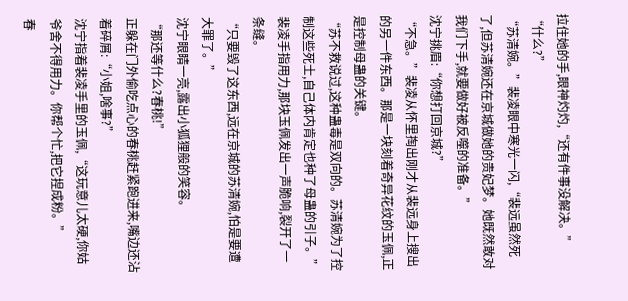拉住她的手,眼神灼灼,“还有件事没解决。”
“什么?”
“苏清婉。”裴凌眼中寒光一闪,“裴远虽然死了,但苏清婉还在京城做她的贵妃梦。她既然敢对我们下手,就要做好被反噬的准备。”
沈宁挑眉:“你想打回京城?”
“不急。”裴凌从怀里掏出刚才从裴远身上搜出的另一件东西。那是一块刻着奇异花纹的玉佩,正是控制母蛊的关键。
“苏不救说过,这种蛊毒是双向的。苏清婉为了控制这些死士,自己体内肯定也种了母蛊的引子。”
裴凌手指用力,那块玉佩发出一声脆响,裂开了一条缝。
“只要毁了这东西,远在京城的苏清婉,怕是要遭大罪了。”
沈宁眼睛一亮,露出小狐狸般的笑容。
“那还等什么?春桃!”
正躲在门外偷吃点心的春桃赶紧跑进来,嘴边还沾着碎屑:“小姐,啥事?”
沈宁指着裴凌手里的玉佩,“这玩意儿太硬,你姑爷舍不得用力。你帮个忙,把它捏成粉。”
春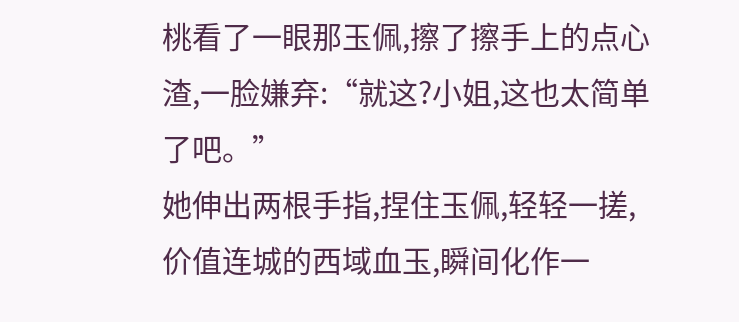桃看了一眼那玉佩,擦了擦手上的点心渣,一脸嫌弃:“就这?小姐,这也太简单了吧。”
她伸出两根手指,捏住玉佩,轻轻一搓,价值连城的西域血玉,瞬间化作一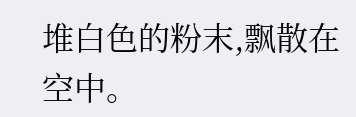堆白色的粉末,飘散在空中。